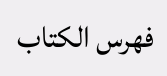فهرس الكتاب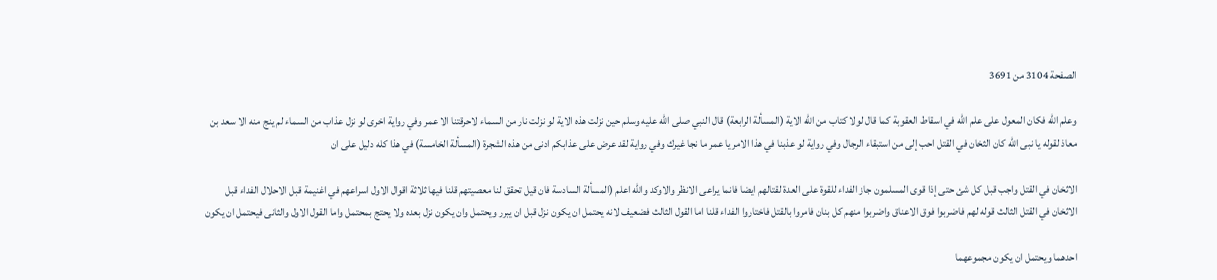الصفحة 3104 من 3691

وعلم الله فكان المعول على علم الله في اسقاط العقوبة كما قال لولا كتاب من الله الاية (المسألة الرابعة) قال النبي صلى الله عليه وسلم حين نزلت هذه الاية لو نزلت نار من السماء لاحرقتنا الا عمر وفي رواية اخرى لو نزل عذاب من السماء لم ينج منه الا سعد بن معاذ لقوله يا نبى الله كان الثخان في القتل احب إلى من استبقاء الرجال وفي رواية لو عذبنا في هذا الامر يا عمر ما نجا غيرك وفي رواية لقد عرض على عذابكم ادنى من هذه الشجرة (المسألة الخامسة) في هذا كله دليل على ان

الاثخان في القتل واجب قبل كل شئ حتى إذا قوى المسلمون جاز الفداء للقوة على العدة لقتالهم ايضا فانما يراعى الانظر والاوكد والله اعلم (المسألة السادسة فان قيل تحقق لنا معصيتهم قلنا فيها ثلاثة اقوال الاول اسراعهم في اغنيمة قبل الاحلال الفداء قبل الاثخان في القتل الثالث قوله لهم فاضربوا فوق الاعناق واضربوا منهم كل بنان فامروا بالقتل فاختاروا الفداء قلنا اما القول الثالث فضعيف لانه يحتمل ان يكون نزل قبل ان يبرر ويحتمل وان يكون نزل بعده ولا يحتج بمحتمل واما القول الاول والثانى فيحتمل ان يكون

احدهما ويحتمل ان يكون مجموعهما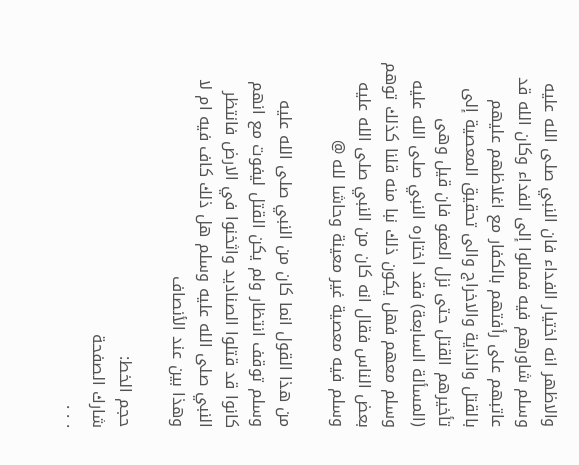والاظهر انه اختيار الفداء فان النبي صلى الله عليه وسلم شاورهم فيه فمالوا إلى الفداء وكان الله قد عاتبهم على رأفتهم بالكفار مع اغلاظهم عليهم بالقتل والذاية والاخراج والى تحقيق المعصية إلى تأخيرهم القتل حتى نزل العفو فان قيل وهى (المسألة السابعة) فقد اختاره النبي صلى الله عليه وسلم معهم فهل يكون ذلك نبا منه قلنا كذلك توهم بعض الناس فقال انه كان من النبي صلى الله عليه وسلم فيه معصية غير معينة وحاشا لله @

من هذا القول انما كان من النبي صلى الله عليه وسلم توقف انتظار ولم يكن القتل ليفوت مع انهم كانوا قد قتلوا الصناديد واثخنوا في الارض فانتظر النبي صلى الله عليه وسلم هل ذلك كاف فيه ام لا وهذا بين عند الأنصاف

حجم الخط:
شارك الصفحة
. . .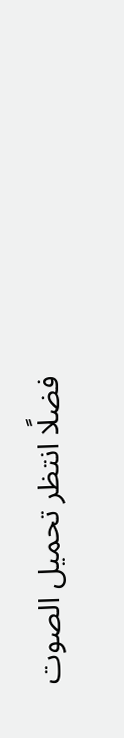فضلًا انتظر تحميل الصوت